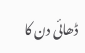ڈھائی دن کا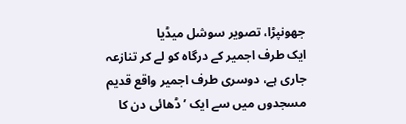جھونپڑا، تصویر سوشل میڈیا
ایک طرف اجمیر کے درگاہ کو لے کر تنازعہ جاری ہے، دوسری طرف اجمیر واقع قدیم مسجدوں میں سے ایک ’ڈھائی دن کا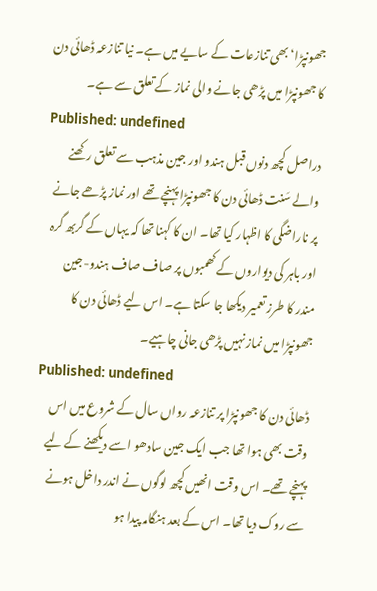جھونپڑا‘ بھی تنازعات کے سایے میں ہے۔ نیا تنازعہ ڈھائی دن کا جھونپڑا میں پڑھی جانے والی نماز کے تعلق سے ہے۔
Published: undefined
دراصل کچھ دنوں قبل ہندو اور جین مذہب سے تعلق رکھنے والے سَنت ڈھائی دن کا جھونپڑا پہنچے تھے اور نماز پڑھے جانے پر ناراضگی کا اظہار کیا تھا۔ ان کا کہنا تھا کہ یہاں کے گربھ گرہ اور باہر کی دیواروں کے کھمبوں پر صاف صاف ہندو-جین مندر کا طرز تعمیر دیکھا جا سکتا ہے۔ اس لیے ڈھائی دن کا جھونپڑا میں نماز نہیں پڑھی جانی چاہیے۔
Published: undefined
ڈھائی دن کا جھونپڑا پر تنازعہ رواں سال کے شروع میں اس وقت بھی ہوا تھا جب ایک جین سادھو اسے دیکھنے کے لیے پہنچے تھے۔ اس وقت انھیں کچھ لوگوں نے اندر داخل ہونے سے روک دیا تھا۔ اس کے بعد ہنگامہ پیدا ہو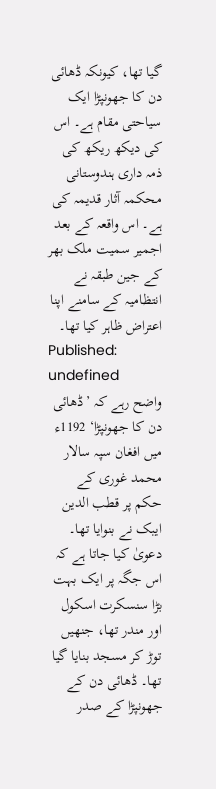گیا تھا، کیونکہ ڈھائی دن کا جھونپڑا ایک سیاحتی مقام ہے۔ اس کی دیکھ ریکھ کی ذمہ داری ہندوستانی محکمہ آثار قدیمہ کی ہے۔ اس واقعہ کے بعد اجمیر سمیت ملک بھر کے جین طبقہ نے انتظامیہ کے سامنے اپنا اعتراض ظاہر کیا تھا۔
Published: undefined
واضح رہے کہ ’ڈھائی دن کا جھونپڑا‘ 1192ء میں افغان سپہ سالار محمد غوری کے حکم پر قطب الدین ایبک نے بنوایا تھا۔ دعویٰ کیا جاتا ہے کہ اس جگہ پر ایک بہت بڑا سنسکرت اسکول اور مندر تھا، جنھیں توڑ کر مسجد بنایا گیا تھا۔ ڈھائی دن کے جھونپڑا کے صدر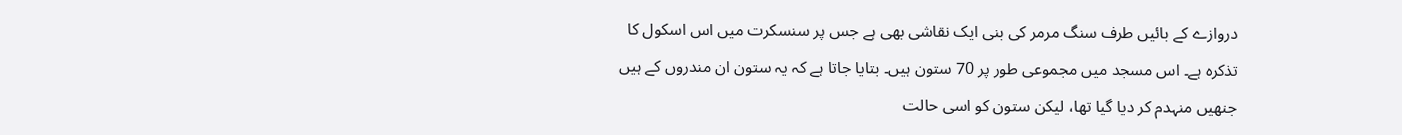دروازے کے بائیں طرف سنگ مرمر کی بنی ایک نقاشی بھی ہے جس پر سنسکرت میں اس اسکول کا تذکرہ ہے۔ اس مسجد میں مجموعی طور پر 70 ستون ہیں۔ بتایا جاتا ہے کہ یہ ستون ان مندروں کے ہیں جنھیں منہدم کر دیا گیا تھا، لیکن ستون کو اسی حالت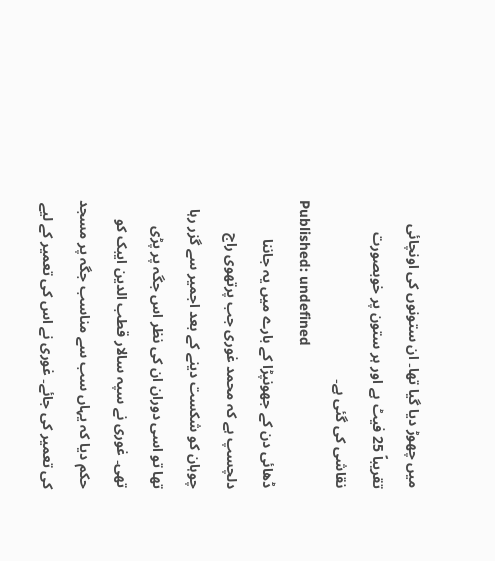میں چھوڑ دیا گیا تھا۔ ان ستونوں کی اونچائی تقریباً 25 فیٹ ہے اور ہر ستون پر خوبصورت نقاشی کی گئی ہے۔
Published: undefined
ڈھائی دن کے جھونپڑا کے بارے میں یہ جاننا دلچسپ ہے کہ محمد غوری جب پرتھوی راج چوہان کو شکست دینے کے بعد اجمیر سے گزر رہا تھا تو اسی دوران ان کی نظر اس جگہ پر پڑی تھی۔ غوری نے سپہ سالار قطب الدین ایبک کو حکم دیا کہ یہاں سب سے مناسب جگہ پر مسجد کی تعمیر کی جائے۔ غوری نے اس کی تعمیر کے لیے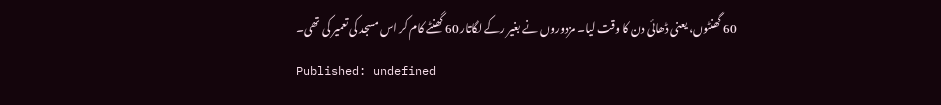60 گھنٹوں، یعنی ڈھائی دن کا وقت لیا۔ مزدوروں نے بغیر رکے لگاتار 60 گھنٹے کام کر اس مسجد کی تعمیر کی تھی۔
Published: undefined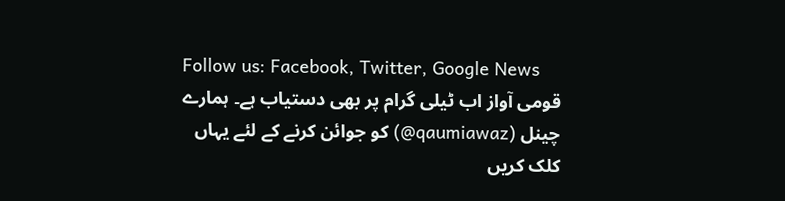Follow us: Facebook, Twitter, Google News
قومی آواز اب ٹیلی گرام پر بھی دستیاب ہے۔ ہمارے چینل (qaumiawaz@) کو جوائن کرنے کے لئے یہاں کلک کریں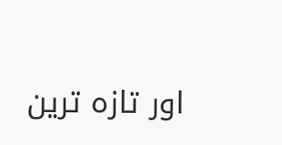اور تازہ ترین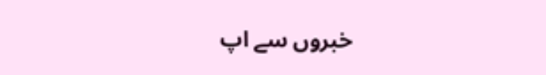خبروں سے اپ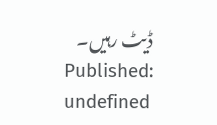ڈیٹ رہیں۔
Published: undefined